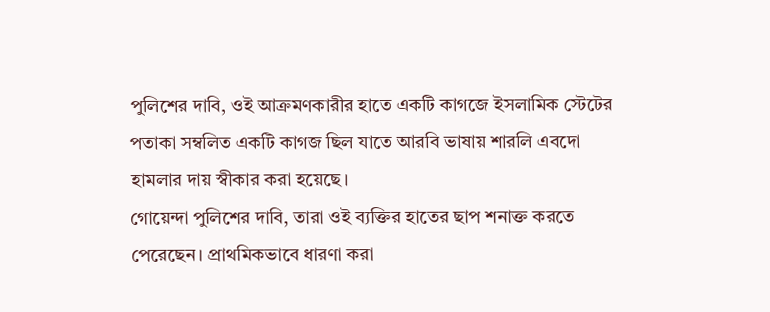পুলিশের দাবি, ওই আক্রমণকারীর হাতে একটি কাগজে ইসলামিক স্টেটের পতাকা সম্বলিত একটি কাগজ ছিল যাতে আরবি ভাষায় শারলি এবদো হামলার দায় স্বীকার করা হয়েছে।
গোয়েন্দা পুলিশের দাবি, তারা ওই ব্যক্তির হাতের ছাপ শনাক্ত করতে পেরেছেন। প্রাথমিকভাবে ধারণা করা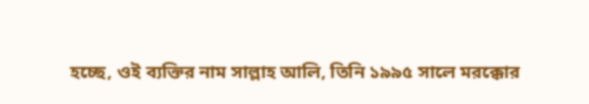হচ্ছে, ওই ব্যক্তির নাম সাল্লাহ আলি, তিনি ১৯৯৫ সালে মরক্কোর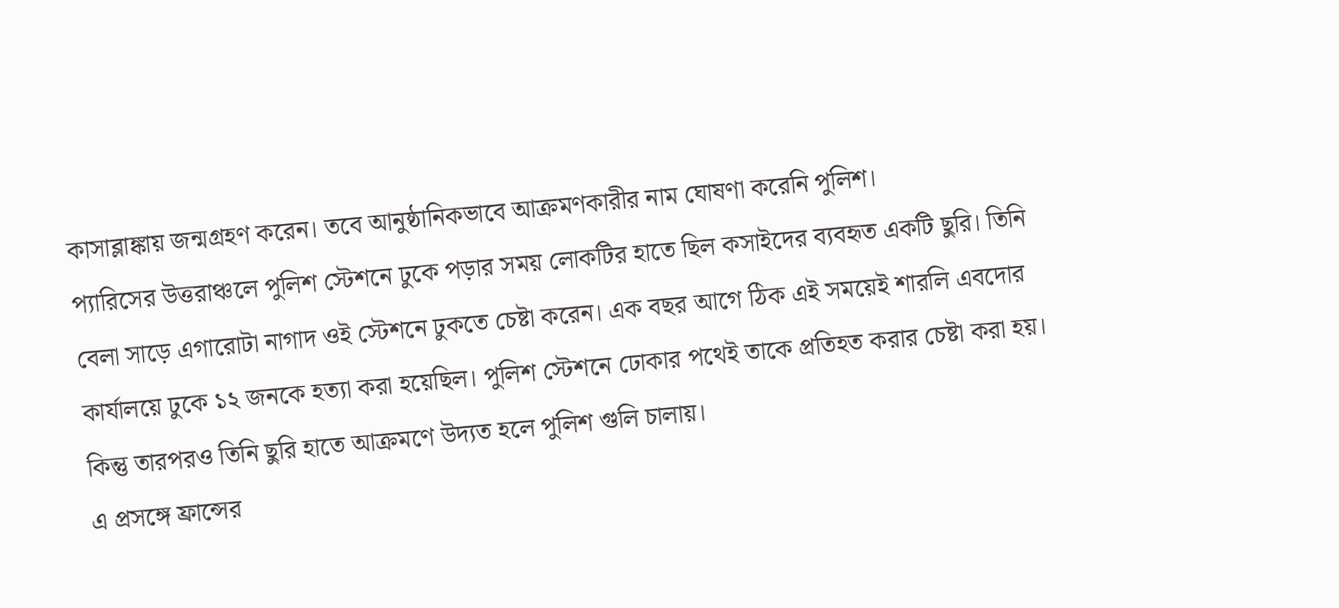কাসাব্লাঙ্কায় জন্মগ্রহণ করেন। তবে আনুষ্ঠানিকভাবে আক্রমণকারীর নাম ঘোষণা করেনি পুলিশ।
প্যারিসের উত্তরাঞ্চলে পুলিশ স্টেশনে ঢুকে পড়ার সময় লোকটির হাতে ছিল কসাইদের ব্যবহৃত একটি ছুরি। তিনি বেলা সাড়ে এগারোটা নাগাদ ওই স্টেশনে ঢুকতে চেষ্টা করেন। এক বছর আগে ঠিক এই সময়েই শারলি এবদোর কার্যালয়ে ঢুকে ১২ জনকে হত্যা করা হয়েছিল। পুলিশ স্টেশনে ঢোকার পথেই তাকে প্রতিহত করার চেষ্টা করা হয়। কিন্তু তারপরও তিনি ছুরি হাতে আক্রমণে উদ্যত হলে পুলিশ গুলি চালায়।
এ প্রসঙ্গে ফ্রান্সের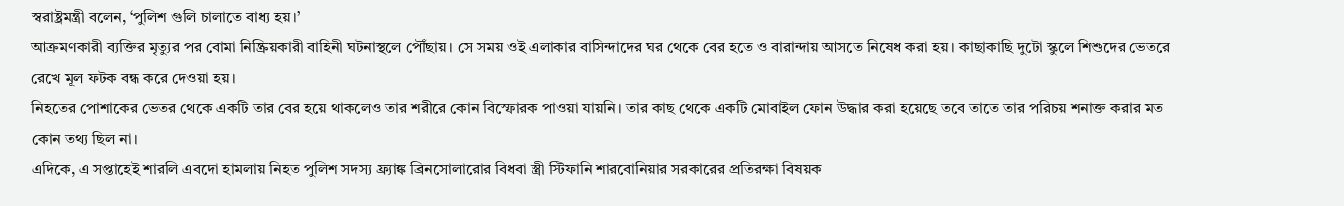স্বরাষ্ট্রমন্ত্রী বলেন, ‘পুলিশ গুলি চালাতে বাধ্য হয়।’
আক্রমণকারী ব্যক্তির মৃত্যুর পর বোমা নিষ্ক্রিয়কারী বাহিনী ঘটনাস্থলে পৌঁছায়। সে সময় ওই এলাকার বাসিন্দাদের ঘর থেকে বের হতে ও বারান্দায় আসতে নিষেধ করা হয়। কাছাকাছি দুটো স্কুলে শিশুদের ভেতরে রেখে মূল ফটক বন্ধ করে দেওয়া হয়।
নিহতের পোশাকের ভেতর থেকে একটি তার বের হয়ে থাকলেও তার শরীরে কোন বিস্ফোরক পাওয়া যায়নি। তার কাছ থেকে একটি মোবাইল ফোন উদ্ধার করা হয়েছে তবে তাতে তার পরিচয় শনাক্ত করার মত কোন তথ্য ছিল না।
এদিকে, এ সপ্তাহেই শারলি এবদো হামলায় নিহত পুলিশ সদস্য ফ্র্যাঙ্ক ব্রিনসোলারোর বিধবা স্ত্রী স্টিফানি শারবোনিয়ার সরকারের প্রতিরক্ষা বিষয়ক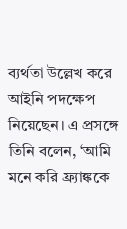ব্যর্থতা উল্লেখ করে আইনি পদক্ষেপ নিয়েছেন। এ প্রসঙ্গে তিনি বলেন, ‘আমি মনে করি ফ্র্যাঙ্ককে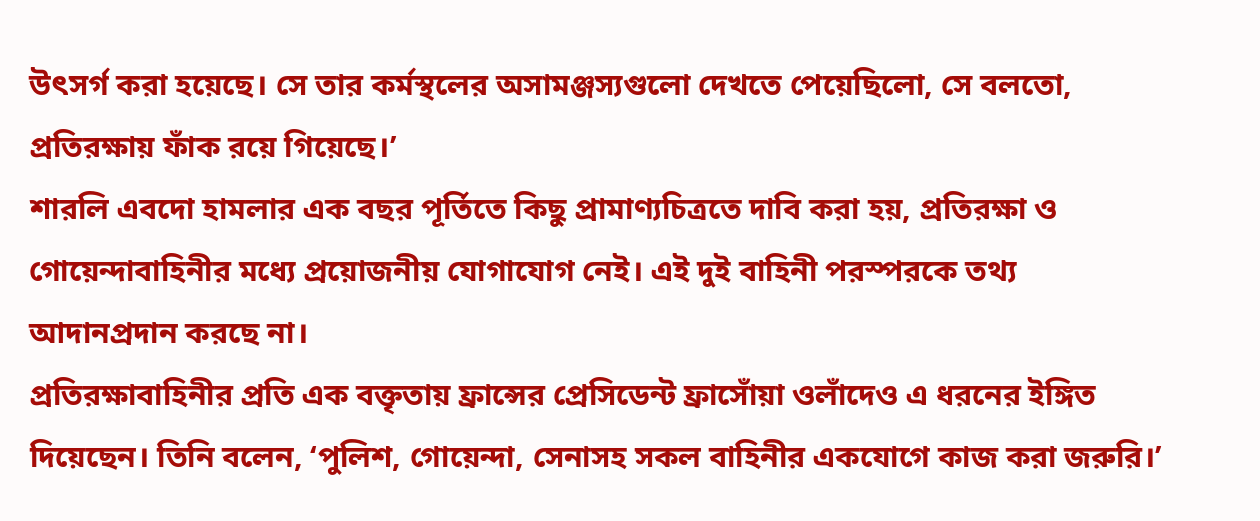উৎসর্গ করা হয়েছে। সে তার কর্মস্থলের অসামঞ্জস্যগুলো দেখতে পেয়েছিলো, সে বলতো, প্রতিরক্ষায় ফাঁক রয়ে গিয়েছে।’
শারলি এবদো হামলার এক বছর পূর্তিতে কিছু প্রামাণ্যচিত্রতে দাবি করা হয়, প্রতিরক্ষা ও গোয়েন্দাবাহিনীর মধ্যে প্রয়োজনীয় যোগাযোগ নেই। এই দুই বাহিনী পরস্পরকে তথ্য আদানপ্রদান করছে না।
প্রতিরক্ষাবাহিনীর প্রতি এক বক্তৃতায় ফ্রান্সের প্রেসিডেন্ট ফ্রাসোঁয়া ওলাঁদেও এ ধরনের ইঙ্গিত দিয়েছেন। তিনি বলেন, ‘পুলিশ, গোয়েন্দা, সেনাসহ সকল বাহিনীর একযোগে কাজ করা জরুরি।’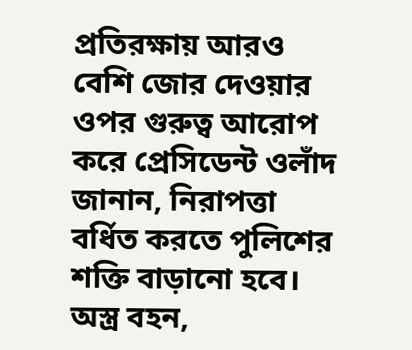প্রতিরক্ষায় আরও বেশি জোর দেওয়ার ওপর গুরুত্ব আরোপ করে প্রেসিডেন্ট ওলাঁদ জানান, নিরাপত্তা বর্ধিত করতে পুলিশের শক্তি বাড়ানো হবে। অস্ত্র বহন,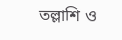তল্লাশি ও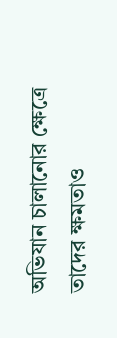অভিযান চালানোর ক্ষেত্রে তাদের ক্ষমতাও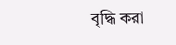বৃদ্ধি করা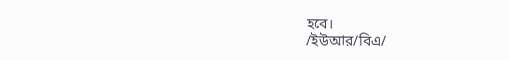হবে।
/ইউআর/বিএ/